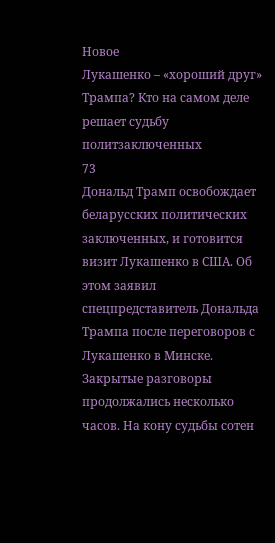Новое
Лукашенко – «хороший друг» Трампа? Кто на самом деле решает судьбу политзаключенных
73
Дональд Трамп освобождает беларусских политических заключенных, и готовится визит Лукашенко в США. Об этом заявил спецпредставитель Дональда Трампа после переговоров с Лукашенко в Минске. Закрытые разговоры продолжались несколько часов. На кону судьбы сотен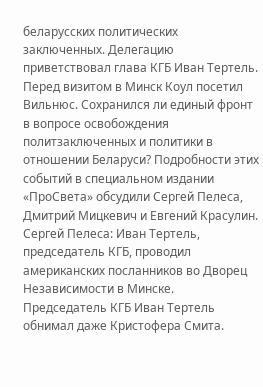беларусских политических заключенных. Делегацию приветствовал глава КГБ Иван Тертель. Перед визитом в Минск Коул посетил Вильнюс. Сохранился ли единый фронт в вопросе освобождения политзаключенных и политики в отношении Беларуси? Подробности этих событий в специальном издании «ПроСвета» обсудили Сергей Пелеса, Дмитрий Мицкевич и Евгений Красулин. Сергей Пелеса: Иван Тертель, председатель КГБ, проводил американских посланников во Дворец Независимости в Минске. Председатель КГБ Иван Тертель обнимал даже Кристофера Смита.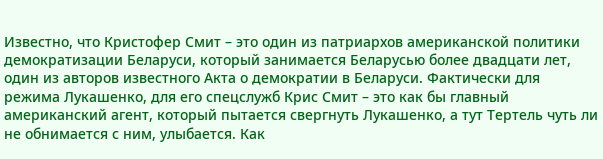Известно, что Кристофер Смит – это один из патриархов американской политики демократизации Беларуси, который занимается Беларусью более двадцати лет, один из авторов известного Акта о демократии в Беларуси. Фактически для режима Лукашенко, для его спецслужб Крис Смит – это как бы главный американский агент, который пытается свергнуть Лукашенко, а тут Тертель чуть ли не обнимается с ним, улыбается. Как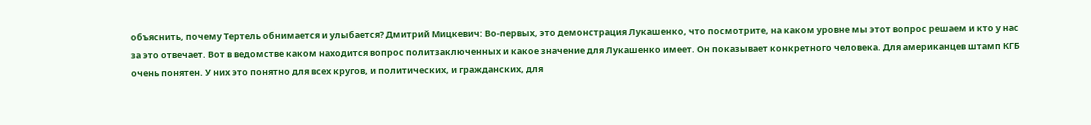объяснить, почему Тертель обнимается и улыбается? Дмитрий Мицкевич: Во-первых, это демонстрация Лукашенко, что посмотрите, на каком уровне мы этот вопрос решаем и кто у нас за это отвечает. Вот в ведомстве каком находится вопрос политзаключенных и какое значение для Лукашенко имеет. Он показывает конкретного человека. Для американцев штамп КГБ очень понятен. У них это понятно для всех кругов, и политических, и гражданских, для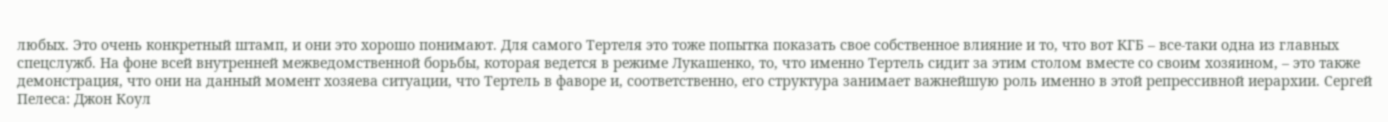любых. Это очень конкретный штамп, и они это хорошо понимают. Для самого Тертеля это тоже попытка показать свое собственное влияние и то, что вот КГБ – все-таки одна из главных спецслужб. На фоне всей внутренней межведомственной борьбы, которая ведется в режиме Лукашенко, то, что именно Тертель сидит за этим столом вместе со своим хозяином, – это также демонстрация, что они на данный момент хозяева ситуации, что Тертель в фаворе и, соответственно, его структура занимает важнейшую роль именно в этой репрессивной иерархии. Сергей Пелеса: Джон Коул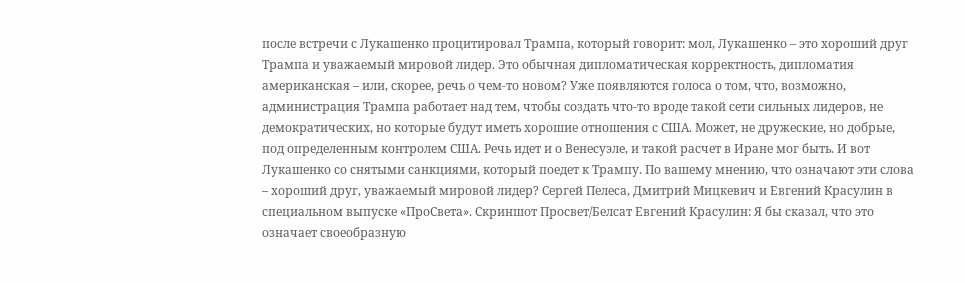после встречи с Лукашенко процитировал Трампа, который говорит: мол, Лукашенко – это хороший друг Трампа и уважаемый мировой лидер. Это обычная дипломатическая корректность, дипломатия американская – или, скорее, речь о чем-то новом? Уже появляются голоса о том, что, возможно, администрация Трампа работает над тем, чтобы создать что-то вроде такой сети сильных лидеров, не демократических, но которые будут иметь хорошие отношения с США. Может, не дружеские, но добрые, под определенным контролем США. Речь идет и о Венесуэле, и такой расчет в Иране мог быть. И вот Лукашенко со снятыми санкциями, который поедет к Трампу. По вашему мнению, что означают эти слова – хороший друг, уважаемый мировой лидер? Сергей Пелеса, Дмитрий Мицкевич и Евгений Красулин в специальном выпуске «ПроСвета». Скриншот Просвет/Белсат Евгений Красулин: Я бы сказал, что это означает своеобразную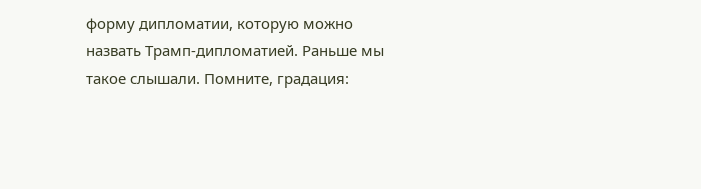форму дипломатии, которую можно назвать Трамп-дипломатией. Раньше мы такое слышали. Помните, градация: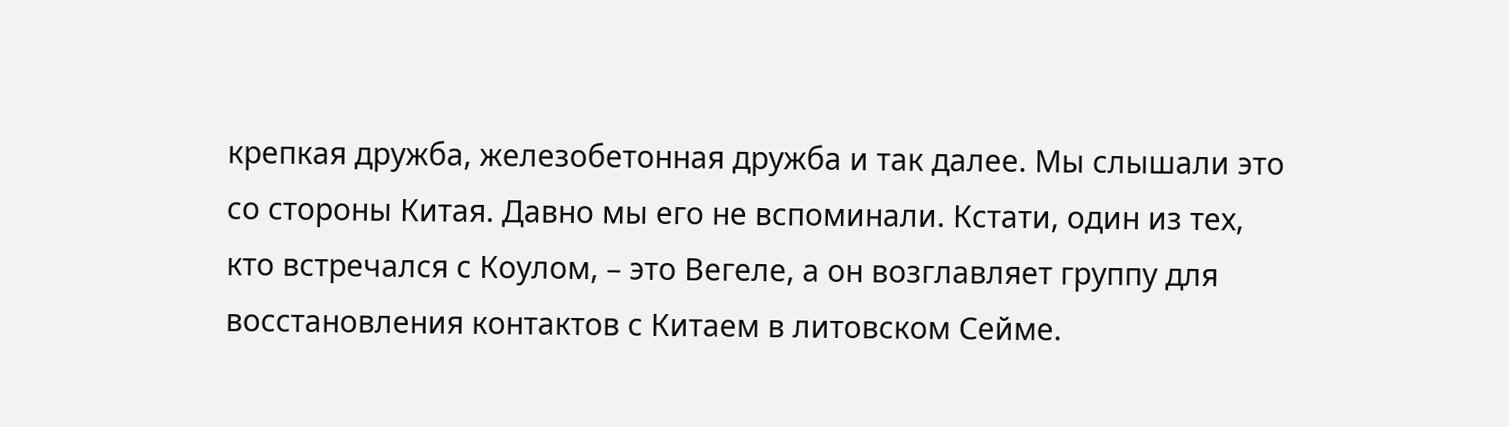крепкая дружба, железобетонная дружба и так далее. Мы слышали это со стороны Китая. Давно мы его не вспоминали. Кстати, один из тех, кто встречался с Коулом, – это Вегеле, а он возглавляет группу для восстановления контактов с Китаем в литовском Сейме.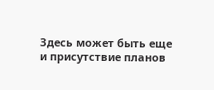Здесь может быть еще и присутствие планов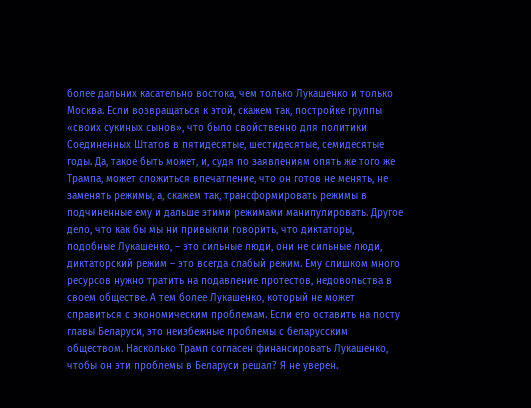более дальних касательно востока, чем только Лукашенко и только Москва. Если возвращаться к этой, скажем так, постройке группы «своих сукиных сынов», что было свойственно для политики Соединенных Штатов в пятидесятые, шестидесятые, семидесятые годы. Да, такое быть может, и, судя по заявлениям опять же того же Трампа, может сложиться впечатление, что он готов не менять, не заменять режимы, а, скажем так, трансформировать режимы в подчиненные ему и дальше этими режимами манипулировать. Другое дело, что как бы мы ни привыкли говорить, что диктаторы, подобные Лукашенко, – это сильные люди, они не сильные люди, диктаторский режим – это всегда слабый режим. Ему слишком много ресурсов нужно тратить на подавление протестов, недовольства в своем обществе. А тем более Лукашенко, который не может справиться с экономическим проблемам. Если его оставить на посту главы Беларуси, это неизбежные проблемы с беларусским обществом. Насколько Трамп согласен финансировать Лукашенко, чтобы он эти проблемы в Беларуси решал? Я не уверен.